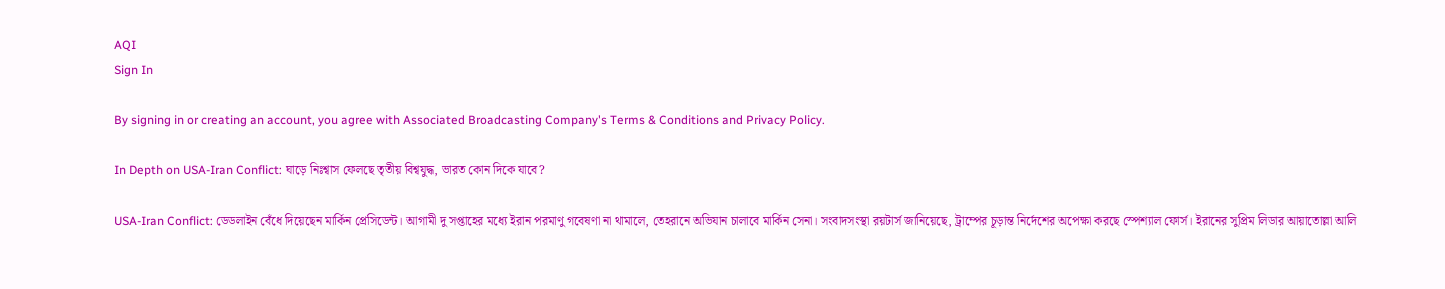AQI
Sign In

By signing in or creating an account, you agree with Associated Broadcasting Company's Terms & Conditions and Privacy Policy.

In Depth on USA-Iran Conflict: ঘাড়ে নিঃশ্বাস ফেলছে তৃতীয় বিশ্বযুদ্ধ, ভারত কোন দিকে যাবে?

USA-Iran Conflict: ডেডলাইন বেঁধে দিয়েছেন মার্কিন প্রেসিডেন্ট। আগামী দু সপ্তাহের মধ্যে ইরান পরমাণু গবেষণা না থামালে, তেহরানে অভিযান চালাবে মার্কিন সেনা। সংবাদসংস্থা রয়টার্স জানিয়েছে, ট্রাম্পের চূড়ান্ত নির্দেশের অপেক্ষা করছে স্পেশ্যাল ফোর্স। ইরানের সুপ্রিম লিডার আয়াতোল্লা আলি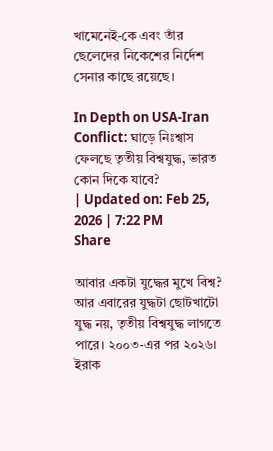খামেনেই-কে এবং তাঁর ছেলেদের নিকেশের নির্দেশ সেনার কাছে রয়েছে।

In Depth on USA-Iran Conflict: ঘাড়ে নিঃশ্বাস ফেলছে তৃতীয় বিশ্বযুদ্ধ, ভারত কোন দিকে যাবে?
| Updated on: Feb 25, 2026 | 7:22 PM
Share

আবার একটা যুদ্ধের মুখে বিশ্ব? আর এবারের যুদ্ধটা ছোটখাটো যুদ্ধ নয়, তৃতীয় বিশ্বযুদ্ধ লাগতে পারে। ২০০৩-এর পর ২০২৬। ইরাক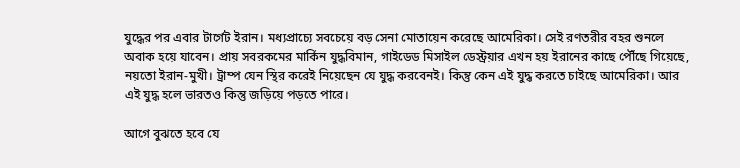যুদ্ধের পর এবার টার্গেট ইরান। মধ্যপ্রাচ্যে সবচেয়ে বড় সেনা মোতায়েন করেছে আমেরিকা। সেই রণতরীর বহর শুনলে অবাক হয়ে যাবেন। প্রায় সবরকমের মার্কিন যুদ্ধবিমান, গাইডেড মিসাইল ডেস্ট্রয়ার এখন হয় ইরানের কাছে পৌঁছে গিয়েছে, নয়তো ইরান-মুখী। ট্রাম্প যেন স্থির করেই নিয়েছেন যে যুদ্ধ করবেনই। কিন্তু কেন এই যুদ্ধ করতে চাইছে আমেরিকা। আর এই যুদ্ধ হলে ভারতও কিন্তু জড়িয়ে পড়তে পারে।

আগে বুঝতে হবে যে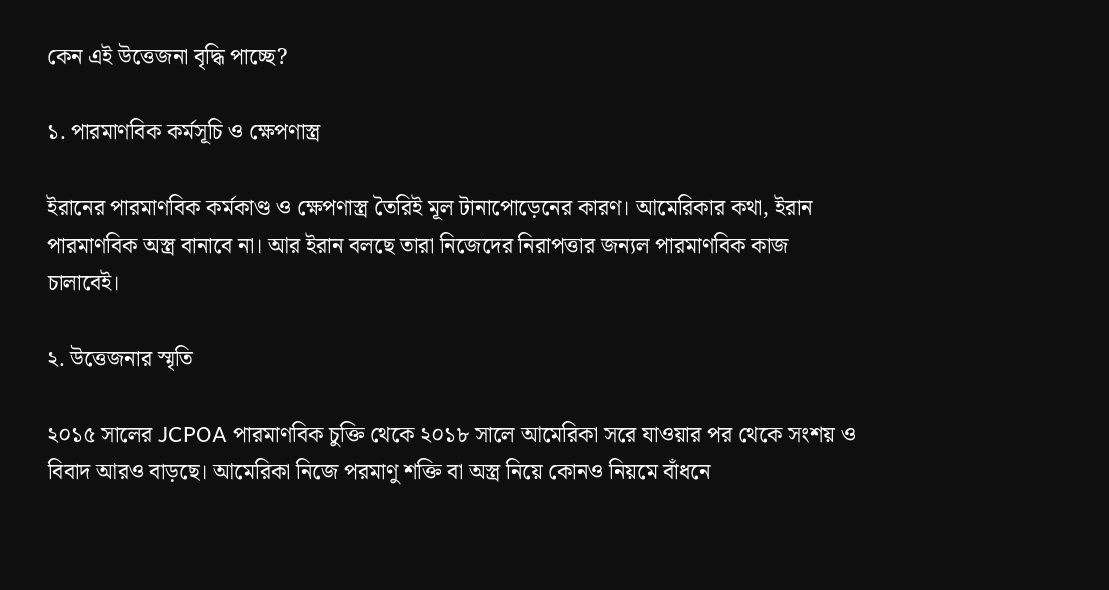কেন এই উত্তেজনা বৃদ্ধি পাচ্ছে?

১. পারমাণবিক কর্মসূচি ও ক্ষেপণাস্ত্র

ইরানের পারমাণবিক কর্মকাণ্ড ও ক্ষেপণাস্ত্র তৈরিই মূল টানাপোড়েনের কারণ। আমেরিকার কথা, ইরান পারমাণবিক অস্ত্র বানাবে না। আর ইরান বলছে তারা নিজেদের নিরাপত্তার জন্যল পারমাণবিক কাজ চালাবেই।

২. উত্তেজনার স্মৃতি

২০১৫ সালের JCPOA পারমাণবিক চুক্তি থেকে ২০১৮ সালে আমেরিকা সরে যাওয়ার পর থেকে সংশয় ও বিবাদ আরও বাড়ছে। আমেরিকা নিজে পরমাণু শক্তি বা অস্ত্র নিয়ে কোনও নিয়মে বাঁধনে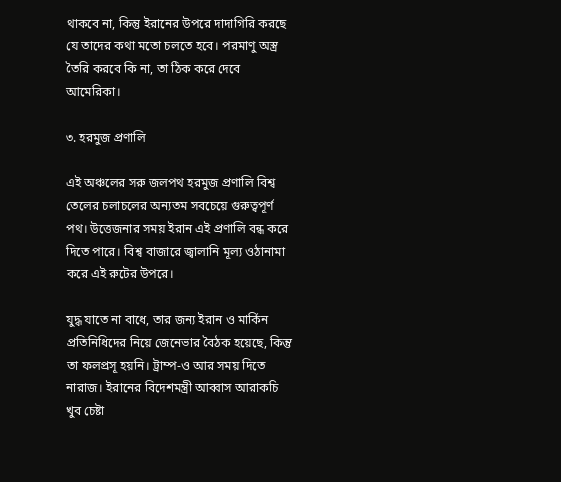থাকবে না, কিন্তু ইরানের উপরে দাদাগিরি করছে যে তাদের কথা মতো চলতে হবে। পরমাণু অস্ত্র তৈরি করবে কি না, তা ঠিক করে দেবে আমেরিকা।

৩. হরমুজ প্রণালি

এই অঞ্চলের সরু জলপথ হরমুজ প্রণালি বিশ্ব তেলের চলাচলের অন্যতম সবচেয়ে গুরুত্বপূর্ণ পথ। উত্তেজনার সময় ইরান এই প্রণালি বন্ধ করে দিতে পারে। বিশ্ব বাজারে জ্বালানি মূল্য ওঠানামা করে এই রুটের উপরে।

যুদ্ধ যাতে না বাধে, তার জন্য ইরান ও মার্কিন প্রতিনিধিদের নিয়ে জেনেভার বৈঠক হয়েছে, কিন্তু তা ফলপ্রসূ হয়নি। ট্রাম্প-ও আর সময় দিতে নারাজ। ইরানের বিদেশমন্ত্রী আব্বাস আরাকচি খুব চেষ্টা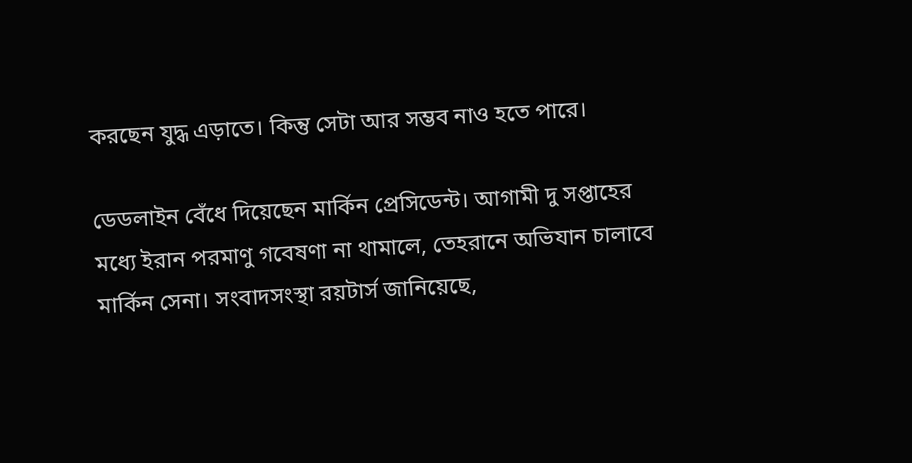করছেন যুদ্ধ এড়াতে। কিন্তু সেটা আর সম্ভব নাও হতে পারে।

ডেডলাইন বেঁধে দিয়েছেন মার্কিন প্রেসিডেন্ট। আগামী দু সপ্তাহের মধ্যে ইরান পরমাণু গবেষণা না থামালে, তেহরানে অভিযান চালাবে মার্কিন সেনা। সংবাদসংস্থা রয়টার্স জানিয়েছে,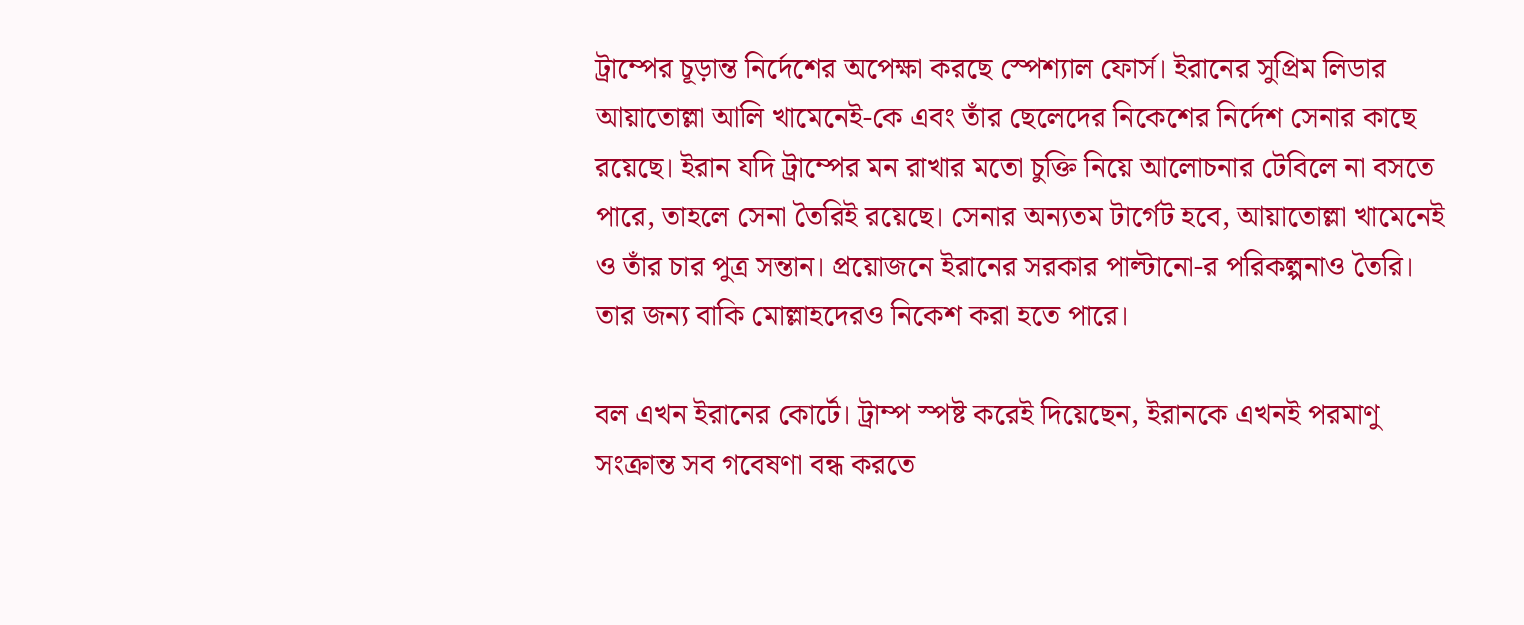ট্রাম্পের চূড়ান্ত নির্দেশের অপেক্ষা করছে স্পেশ্যাল ফোর্স। ইরানের সুপ্রিম লিডার আয়াতোল্লা আলি খামেনেই-কে এবং তাঁর ছেলেদের নিকেশের নির্দেশ সেনার কাছে রয়েছে। ইরান যদি ট্রাম্পের মন রাখার মতো চুক্তি নিয়ে আলোচনার টেবিলে না বসতে পারে, তাহলে সেনা তৈরিই রয়েছে। সেনার অন্যতম টার্গেট হবে, আয়াতোল্লা খামেনেই ও তাঁর চার পুত্র সন্তান। প্রয়োজনে ইরানের সরকার পাল্টানো-র পরিকল্পনাও তৈরি। তার জন্য বাকি মোল্লাহদেরও নিকেশ করা হতে পারে।

বল এখন ইরানের কোর্টে। ট্রাম্প স্পষ্ট করেই দিয়েছেন, ইরানকে এখনই পরমাণু সংক্রান্ত সব গবেষণা বন্ধ করতে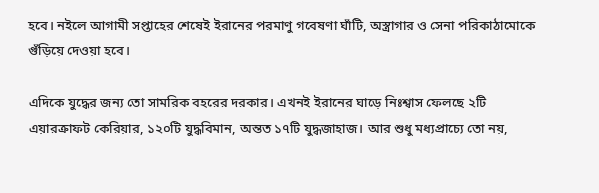হবে। নইলে আগামী সপ্তাহের শেষেই ইরানের পরমাণু গবেষণা ঘাঁটি, অস্ত্রাগার ও সেনা পরিকাঠামোকে গুঁড়িয়ে দেওয়া হবে।

এদিকে যুদ্ধের জন্য তো সামরিক বহরের দরকার। এখনই ইরানের ঘাড়ে নিঃশ্বাস ফেলছে ২টি এয়ারক্রাফট কেরিয়ার, ১২০টি যুদ্ধবিমান, অন্তত ১৭টি যুদ্ধজাহাজ। আর শুধু মধ্যপ্রাচ্যে তো নয়,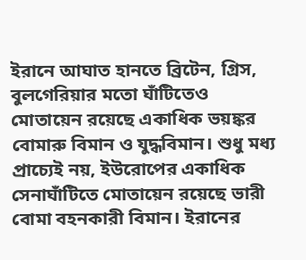ইরানে আঘাত হানতে ব্রিটেন, গ্রিস, বুলগেরিয়ার মতো ঘাঁটিতেও মোতায়েন রয়েছে একাধিক ভয়ঙ্কর বোমারু বিমান ও যুদ্ধবিমান। শুধু মধ্য প্রাচ্যেই নয়, ইউরোপের একাধিক সেনাঘাঁটিতে মোতায়েন রয়েছে ভারী বোমা বহনকারী বিমান। ইরানের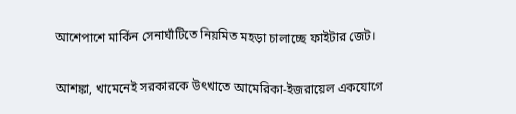আশেপাশে মার্কিন সেনাঘাঁটিতে নিয়মিত মহড়া চালাচ্ছে ফাইটার জেট।

আশঙ্কা, খামেনেই সরকারকে উৎখাতে আমেরিকা-ইজরায়েল একযোগে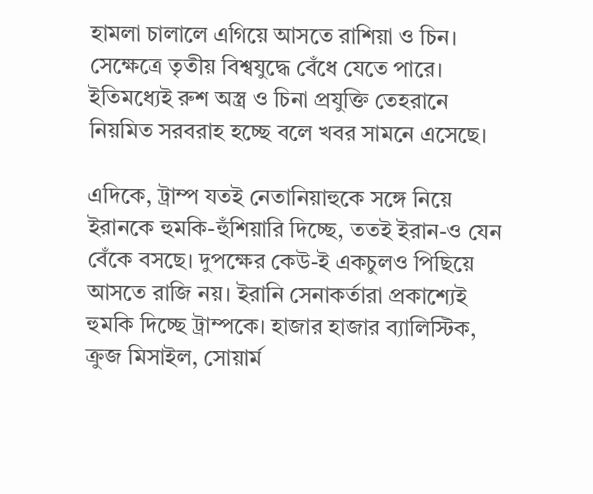হামলা চালালে এগিয়ে আসতে রাশিয়া ও চিন। সেক্ষেত্রে তৃতীয় বিশ্বযুদ্ধে বেঁধে যেতে পারে। ইতিমধ্যেই রুশ অস্ত্র ও চিনা প্রযুক্তি তেহরানে নিয়মিত সরবরাহ হচ্ছে বলে খবর সামনে এসেছে।

এদিকে, ট্রাম্প যতই নেতানিয়াহুকে সঙ্গে নিয়ে ইরানকে হুমকি-হুঁশিয়ারি দিচ্ছে, ততই ইরান-ও যেন বেঁকে বসছে। দুপক্ষের কেউ-ই একচুলও পিছিয়ে আসতে রাজি নয়। ইরানি সেনাকর্তারা প্রকাশ্যেই হুমকি দিচ্ছে ট্রাম্পকে। হাজার হাজার ব্যালিস্টিক, ক্রুজ মিসাইল, সোয়ার্ম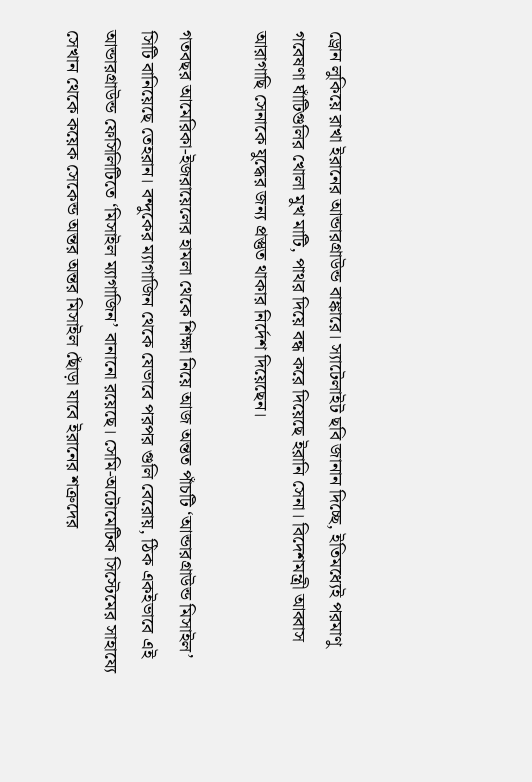ড্রোন লুকিয়ে রাখা ইরানের আন্ডারগ্রাউন্ড বাঙ্কারে। স্যাটেলাইট ছবি জানান দিচ্ছে, ইতিমধ্যেই পরমাণু গবেষণা ঘাঁটিগুলির খোলা মুখ মাটি, পাথর দিয়ে বন্ধ করে দিয়েছে ইরানি সেনা। বিদেশমন্ত্রী আব্বাস আরাগাছি সেনাকে যুদ্ধের জন্য প্রস্তুত থাকার নির্দেশ দিয়েছেন।

গতবছর আমেরিকা-ইজরায়েলের হামলা থেকে শিক্ষা নিয়ে আজ অন্তত পাঁচটি ‘আন্ডারগ্রাউন্ড মিসাইল’ সিটি বানিয়েছে তেহরান। বন্দুকের ম্যাগাজিন থেকে যেভাবে পরপর গুলি বেরোয়, ঠিক একইভাবে এই আন্ডারগ্রাউন্ড ফেসিলিটিতে ‘মিসাইল ম্যাগাজিন’ বানানো রয়েছে। সেমি-অটোমেটিক সিস্টেমের সাহায্যে সেখান থেকে কয়েক সেকেন্ড অন্তর অন্তর মিসাইল ছোঁড়া যাবে ইরানের শত্রুদের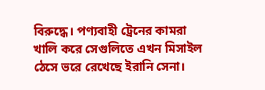বিরুদ্ধে। পণ্যবাহী ট্রেনের কামরা খালি করে সেগুলিতে এখন মিসাইল ঠেসে ভরে রেখেছে ইরানি সেনা।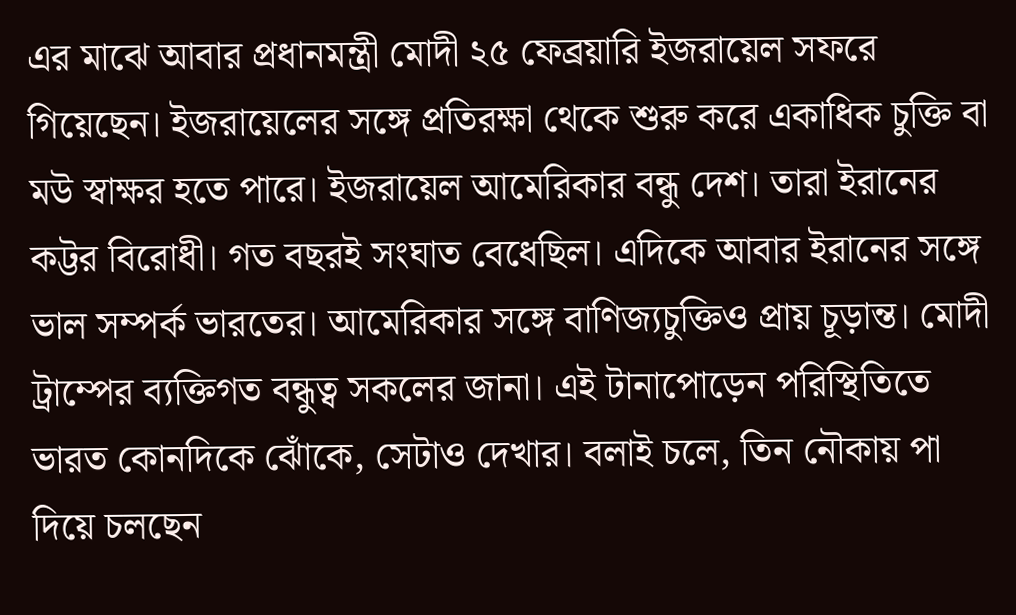এর মাঝে আবার প্রধানমন্ত্রী মোদী ২৫ ফেব্রয়ারি ইজরায়েল সফরে গিয়েছেন। ইজরায়েলের সঙ্গে প্রতিরক্ষা থেকে শুরু করে একাধিক চুক্তি বা মউ স্বাক্ষর হতে পারে। ইজরায়েল আমেরিকার বন্ধু দেশ। তারা ইরানের কট্টর বিরোধী। গত বছরই সংঘাত বেধেছিল। এদিকে আবার ইরানের সঙ্গে ভাল সম্পর্ক ভারতের। আমেরিকার সঙ্গে বাণিজ্যচুক্তিও প্রায় চূড়ান্ত। মোদী ট্রাম্পের ব্যক্তিগত বন্ধুত্ব সকলের জানা। এই টানাপোড়েন পরিস্থিতিতে ভারত কোনদিকে ঝোঁকে, সেটাও দেখার। বলাই চলে, তিন নৌকায় পা দিয়ে চলছেন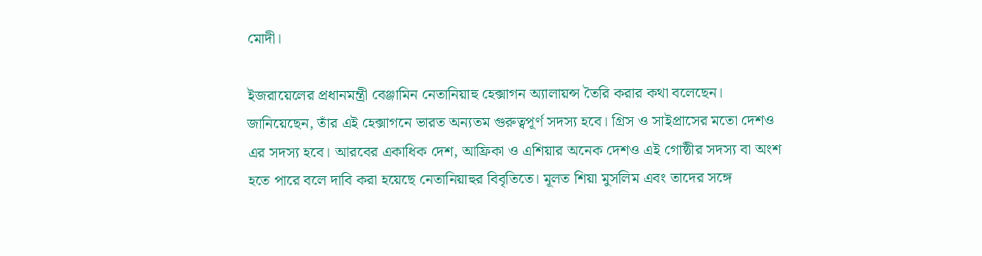মোদী।

ইজরায়েলের প্রধানমন্ত্রী বেঞ্জামিন নেতানিয়াহু হেক্সাগন অ্যালায়ন্স তৈরি করার কথা বলেছেন। জানিয়েছেন, তাঁর এই হেক্সাগনে ভারত অন্যতম গুরুত্বপূর্ণ সদস্য হবে। গ্রিস ও সাইপ্রাসের মতো দেশও এর সদস্য হবে। আরবের একাধিক দেশ, আফ্রিকা ও এশিয়ার অনেক দেশও এই গোষ্ঠীর সদস্য বা অংশ হতে পারে বলে দাবি করা হয়েছে নেতানিয়াহুর বিবৃতিতে। মূলত শিয়া মুসলিম এবং তাদের সঙ্গে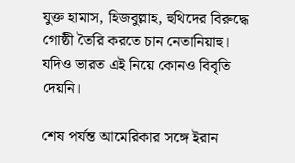যুক্ত হামাস, হিজবুল্লাহ, হুথিদের বিরুদ্ধে গোষ্ঠী তৈরি করতে চান নেতানিয়াহু। যদিও ভারত এই নিয়ে কোনও বিবৃতি দেয়নি।

শেষ পর্যন্ত আমেরিকার সঙ্গে ইরান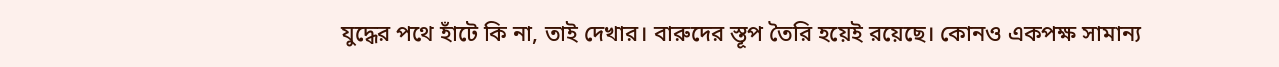যুদ্ধের পথে হাঁটে কি না, তাই দেখার। বারুদের স্তূপ তৈরি হয়েই রয়েছে। কোনও একপক্ষ সামান্য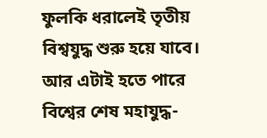ফুলকি ধরালেই তৃতীয় বিশ্বযুদ্ধ শুরু হয়ে যাবে। আর এটাই হতে পারে বিশ্বের শেষ মহাযুদ্ধ-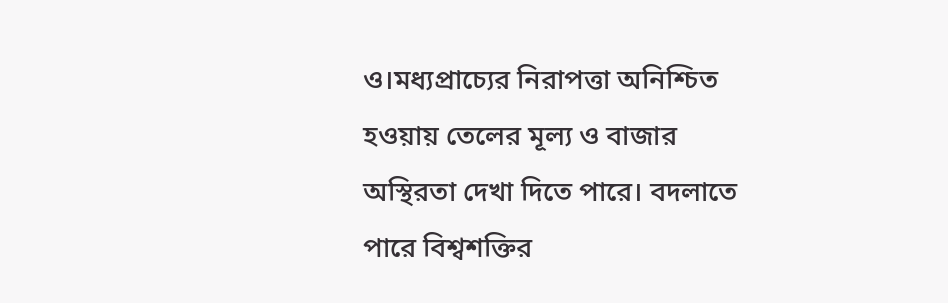ও।মধ্যপ্রাচ্যের নিরাপত্তা অনিশ্চিত হওয়ায় তেলের মূল্য ও বাজার অস্থিরতা দেখা দিতে পারে। বদলাতে পারে বিশ্বশক্তির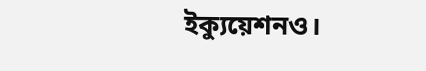ইক্যুয়েশনও।